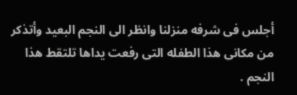أجلس فى شرفه منزلنا وانظر الى النجم البعيد وأتذكر من مكانى هذا الطفله التى رفعت يداها تلتقط هذا النجم .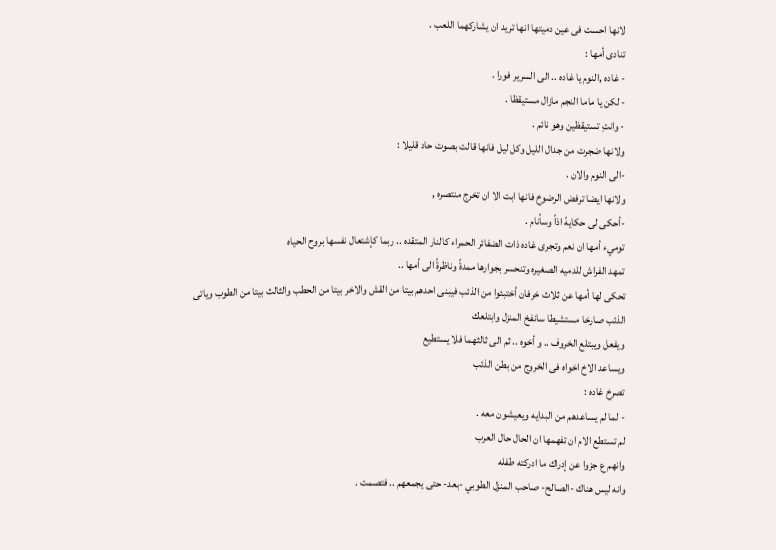لانها احست فى عين دميتها انها تريد ان يشاركهما اللعب .
تنادى أمها :
- غاده ,النوم يا غاده .. الى السرير فورا .
- لكن يا ماما النجم مازال مستيقظا .
- وانتِ تستيقظين وهو نائم .
ولانها ضجرت من جدال الليل وكل ليل فانها قالت بصوت حاد قليلا :
-الى النوم والان .
ولانها ايضا ترفض الرضوخ فانها ابت الا ان تخرج منتصره ,
-أحكى لى حكايهً اذاً وسأنام .
توميء أمها ان نعم وتجرى غاده ذات الضفائر الحمراء كالنار المتقده .. ربما كإشتعال نفسها بروح الحياه
تمهد الفراش للدميه الصغيره وتنحسر بجوارها ممدةً وناظرةً الى أمها ..
تحكى لها أمها عن ثلاث خرفان أختبئوا من الذئب فيبنى احدهم بيتا من القش والاخر بيتا من الحطب والثالث بيتا من الطوب وياتى الذئب صارخا مستشيطا سانفخ المنزل وابتلعك
ويفعل ويبتلع الخروف .. و أخوه .. ثم الى ثالثهما فلا يستطيع
ويساعد الاخ اخواه فى الخروج من بطن الذئب
تصرخ غاده :
- لما لم يساعدهم من البدايه ويعيشون معه .
لم تستطع الام ان تفهمها ان الحال حال العرب
وانهم ع جزوا عن إدراك ما ادركته طفله
وانه ليس هناك -الصالح- صاحب المنزل الطوبي -بعد- حتى يجمعهم .. فتصمت .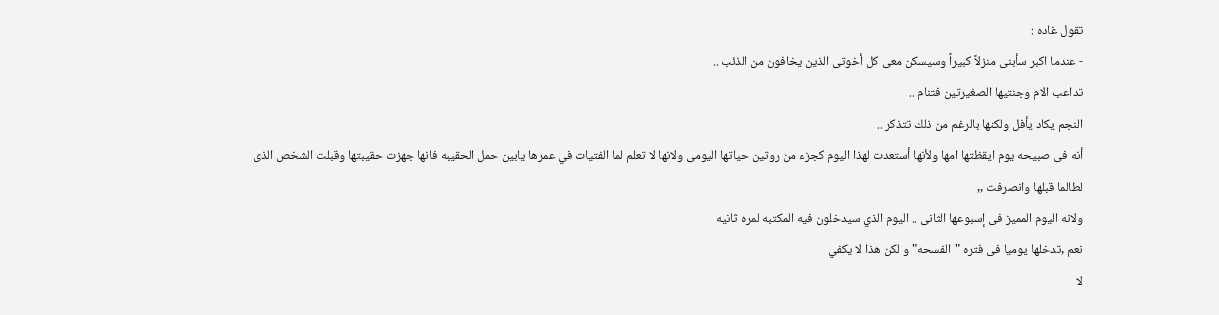تقول غاده :
- عندما اكبر سأبنى منزلاً كبيراً وسيسكن معى كل أخوتى الذين يخافون من الذئب ..
تداعب الام وجنتيها الصغيرتين فتنام ..
النجم يكاد يأفل ولكنها بالرغم من ذلك تتذكر ..
أنه فى صبيحه يوم ايقظتها امها ولأنها أستعدت لهذا اليوم كجزء من روتين حياتها اليومى ولانها لا تعلم لما الفتيات في عمرها يابين حمل الحقيبه فانها جهزت حقيبتها وقبلت الشخص الذى لطالما قبلها وانصرفت ,,
ولانه اليوم المميز فى إسبوعها الثانى .. اليوم الذي سيدخلون فيه المكتبه لمره ثانيه
نعم ,تدخلها يوميا فى فتره "الفسحه" و لكن هذا لا يكفي
لا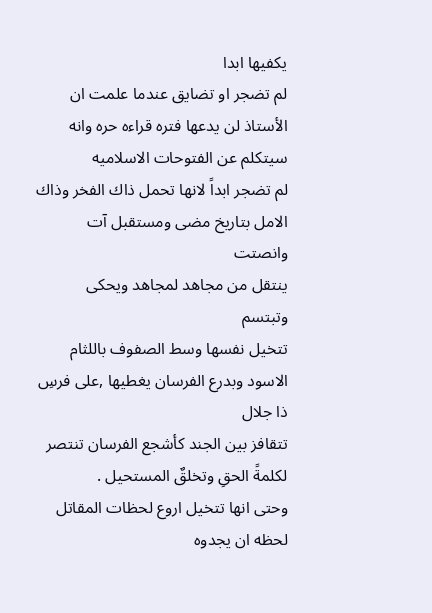يكفيها ابدا
لم تضجر او تضايق عندما علمت ان الأستاذ لن يدعها فتره قراءه حره وانه سيتكلم عن الفتوحات الاسلاميه
لم تضجر ابداً لانها تحمل ذاك الفخر وذاك الامل بتاريخ مضى ومستقبل آت
وانصتت
ينتقل من مجاهد لمجاهد ويحكى
وتبتسم
تتخيل نفسها وسط الصفوف باللثام الاسود وبدرع الفرسان يغطيها ,على فرسِ ذا جلال
تتقافز بين الجند كأشجع الفرسان تنتصر لكلمةً الحقِ وتخلقٌ المستحيل .
وحتى انها تتخيل اروع لحظات المقاتل
لحظه ان يجدوه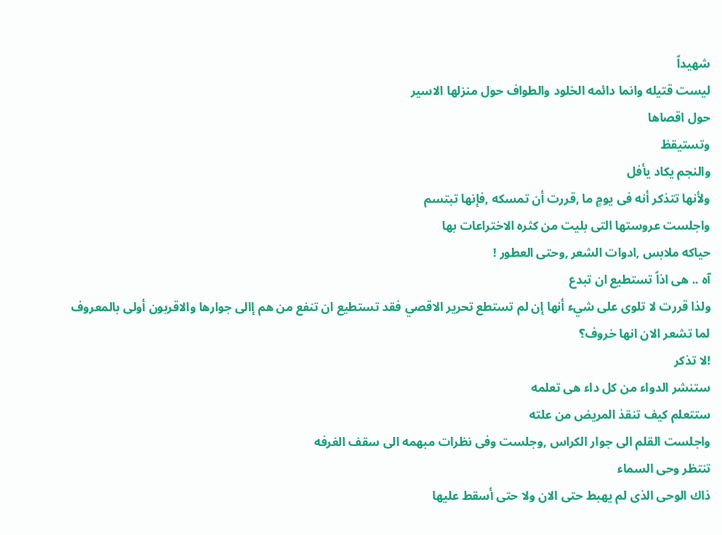شهيداً
ليست قتيله وانما دائمه الخلود والطواف حول منزلها الاسير
حول اقصاها
وتستيقظ
والنجم يكاد يأفل
ولأنها تتذكر أنه فى يومٍ ما ,قررت أن تمسكه ,فإنها تبتسم
واجلست عروستها التى بليت من كثره الاختراعات بها
حياكه ملابس ,ادوات الشعر ,وحتى العطور !
آه .. هى اذاً تستطيع ان تبدع
ولذا قررت لا تلوى على شيء أنها إن لم تستطع تحرير الاقصي فقد تستطيع ان تنفع من هم إالى جوارها والاقربون أولى بالمعروف
لما تشعر الان انها خروف؟
!لا تذكر
ستنشر الدواء من كل داء هى تعلمه
ستتعلم كيف تنقذ المريض من علته
واجلست القلم الى جوار الكراس ,وجلست وفى نظرات مبهمه الى سقف الغرفه
تنتظر وحى السماء
ذاك الوحى الذى لم يهبط حتى الان ولا حتى أسقط عليها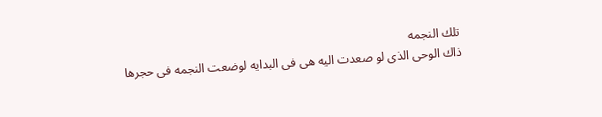تلك النجمه
ذاك الوحى الذى لو صعدت اليه هى فى البدايه لوضعت النجمه فى حجرها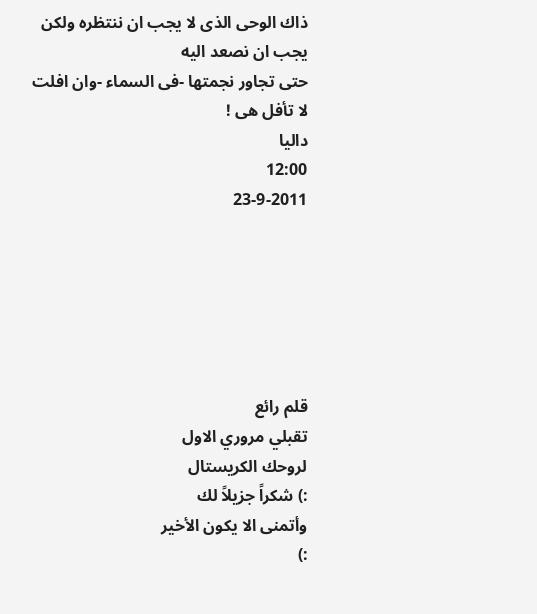ذاك الوحى الذى لا يجب ان ننتظره ولكن يجب ان نصعد اليه
حتى تجاور نجمتها -فى السماء -وان افلت لا تأفل هى !
داليا
12:00
23-9-2011






قلم رائع
تقبلي مروري الاول
لروحك الكريستال
:) شكراً جزيلاً لك
وأتمنى الا يكون الأخير
:)